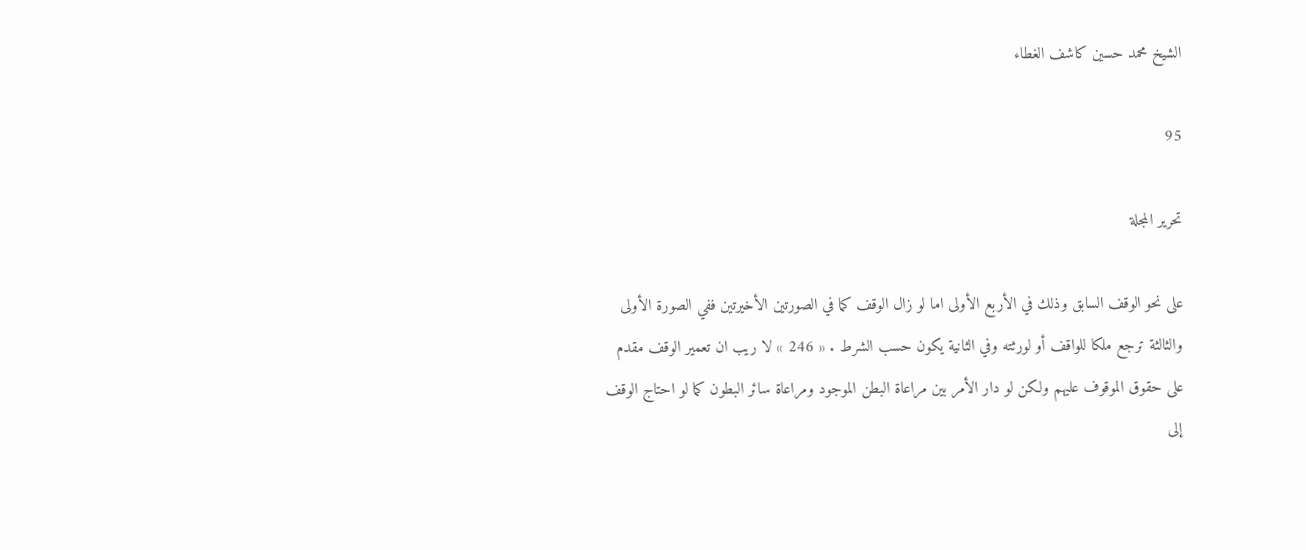الشيخ محمد حسين كاشف الغطاء

95

تحرير المجلة

على نحو الوقف السابق وذلك في الأربع الأولى اما لو زال الوقف كما في الصورتين الأخيرتين ففي الصورة الأولى والثالثة ترجع ملكا للواقف أو لورثته وفي الثانية يكون حسب الشرط . « 246 » لا ريب ان تعمير الوقف مقدم على حقوق الموقوف عليهم ولكن لو دار الأمر بين مراعاة البطن الموجود ومراعاة سائر البطون كما لو احتاج الوقف إلى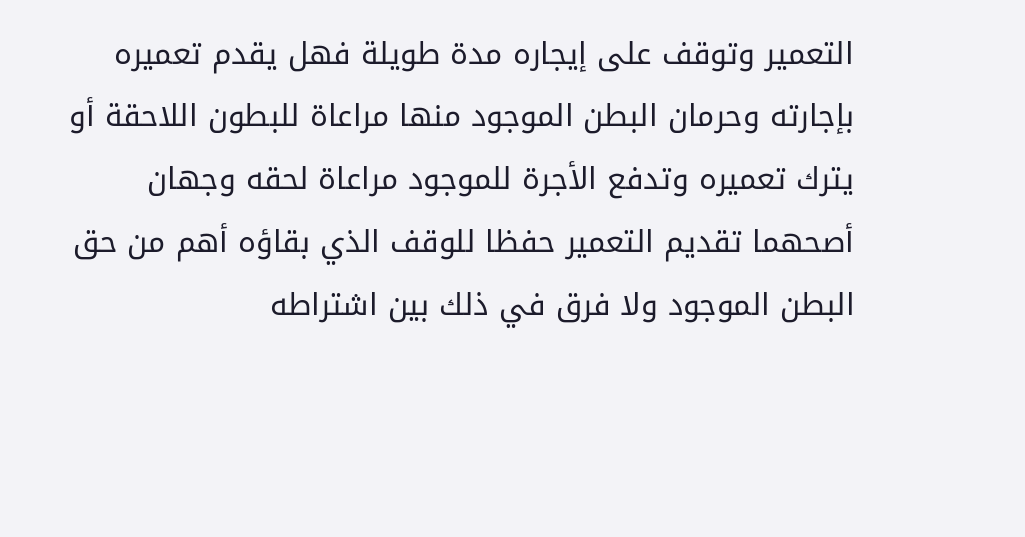التعمير وتوقف على إيجاره مدة طويلة فهل يقدم تعميره بإجارته وحرمان البطن الموجود منها مراعاة للبطون اللاحقة أو يترك تعميره وتدفع الأجرة للموجود مراعاة لحقه وجهان أصحهما تقديم التعمير حفظا للوقف الذي بقاؤه أهم من حق البطن الموجود ولا فرق في ذلك بين اشتراطه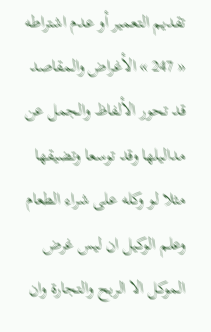تقديم التعمير أو عدم اشتراطه « 247 » الأغراض والمقاصد قد تحور الألفاظ والجمل عن مداليلها وقد توسعا وتضيقها مثلا لو وكله على شراء الطعام وعلم الوكيل ان ليس غرض الموكل الا الربح والتجارة وان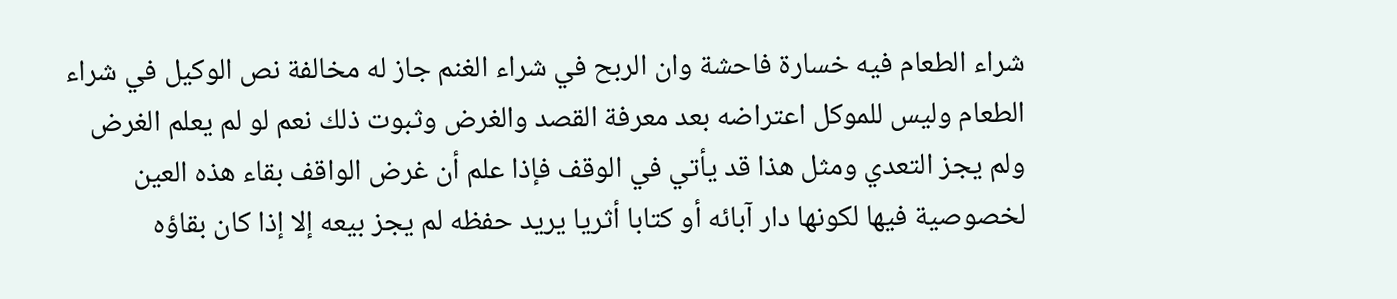شراء الطعام فيه خسارة فاحشة وان الربح في شراء الغنم جاز له مخالفة نص الوكيل في شراء الطعام وليس للموكل اعتراضه بعد معرفة القصد والغرض وثبوت ذلك نعم لو لم يعلم الغرض ولم يجز التعدي ومثل هذا قد يأتي في الوقف فإذا علم أن غرض الواقف بقاء هذه العين لخصوصية فيها لكونها دار آبائه أو كتابا أثريا يريد حفظه لم يجز بيعه إلا إذا كان بقاؤه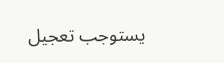يستوجب تعجيل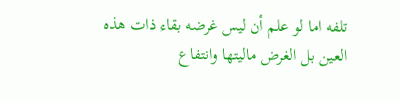تلفه اما لو علم أن ليس غرضه بقاء ذات هذه العين بل الغرض ماليتها وانتفاع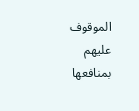الموقوف عليهم بمنافعها